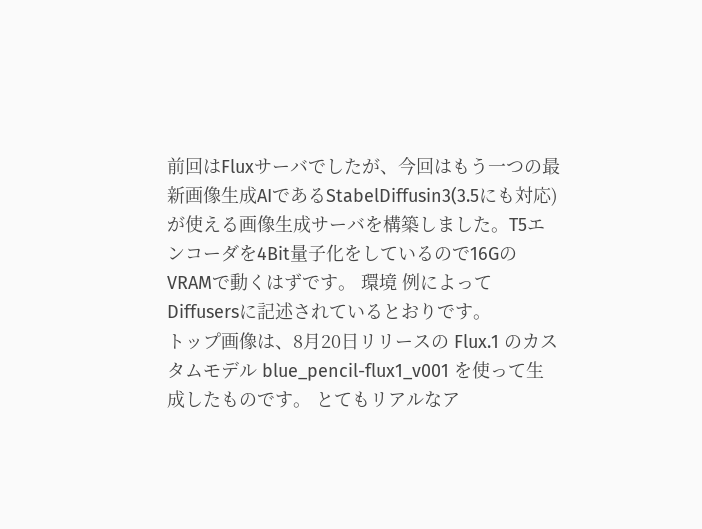前回はFluxサーバでしたが、今回はもう一つの最新画像生成AIであるStabelDiffusin3(3.5にも対応)が使える画像生成サーバを構築しました。T5エンコーダを4Bit量子化をしているので16GのVRAMで動くはずです。 環境 例によってDiffusersに記述されているとおりです。
トップ画像は、8月20日リリースの Flux.1 のカスタムモデル blue_pencil-flux1_v001 を使って生成したものです。 とてもリアルなア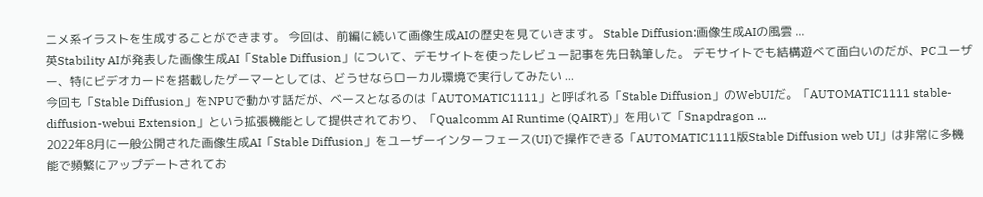ニメ系イラストを生成することができます。 今回は、前編に続いて画像生成AIの歴史を見ていきます。 Stable Diffusion:画像生成AIの風雲 ...
英Stability AIが発表した画像生成AI「Stable Diffusion」について、デモサイトを使ったレビュー記事を先日執筆した。 デモサイトでも結構遊べて面白いのだが、PCユーザー、特にビデオカードを搭載したゲーマーとしては、どうせならローカル環境で実行してみたい ...
今回も「Stable Diffusion」をNPUで動かす話だが、ベースとなるのは「AUTOMATIC1111」と呼ばれる「Stable Diffusion」のWebUIだ。「AUTOMATIC1111 stable-diffusion-webui Extension」という拡張機能として提供されており、「Qualcomm AI Runtime (QAIRT)」を用いて「Snapdragon ...
2022年8月に一般公開された画像生成AI「Stable Diffusion」をユーザーインターフェース(UI)で操作できる「AUTOMATIC1111版Stable Diffusion web UI」は非常に多機能で頻繁にアップデートされてお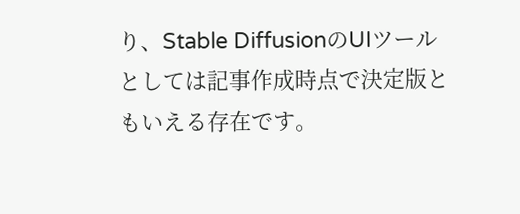り、Stable DiffusionのUIツールとしては記事作成時点で決定版ともいえる存在です。